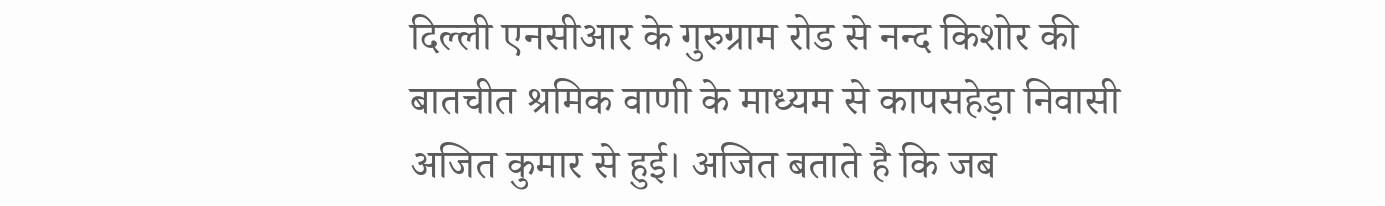दिल्ली एनसीआर के गुरुग्राम रोड से नन्द किशोर की बातचीत श्रमिक वाणी के माध्यम से कापसहेड़ा निवासी अजित कुमार से हुई। अजित बताते है कि जब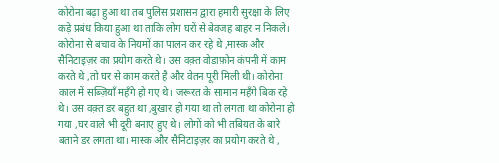कोरोना बढ़ा हुआ था तब पुलिस प्रशासन द्वारा हमारी सुरक्षा के लिए कड़े प्रबंध किया हुआ था ताकि लोग घरों से बेवजह बाहर न निकले। कोरोना से बचाव के नियमों का पालन कर रहे थे ,मास्क और सैनिटाइज़र का प्रयोग करते थे। उस वक़्त वोडाफ़ोन कंपनी में काम करते थे ,तो घर से काम करते है और वेतन पूरी मिली थी। कोरोना काल में सब्ज़ियाँ महँगे हो गए थे। जरूरत के सामान महँगे बिक रहे थे। उस वक़्त डर बहुत था ,बुखार हो गया था तो लगता था कोरोना हो गया ,घर वाले भी दूरी बनाए हुए थे। लोगों को भी तबियत के बारे बताने डर लगता था। मास्क और सैनिटाइज़र का प्रयोग करते थे ,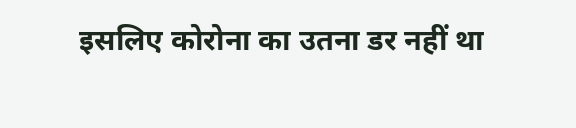इसलिए कोरोना का उतना डर नहीं था